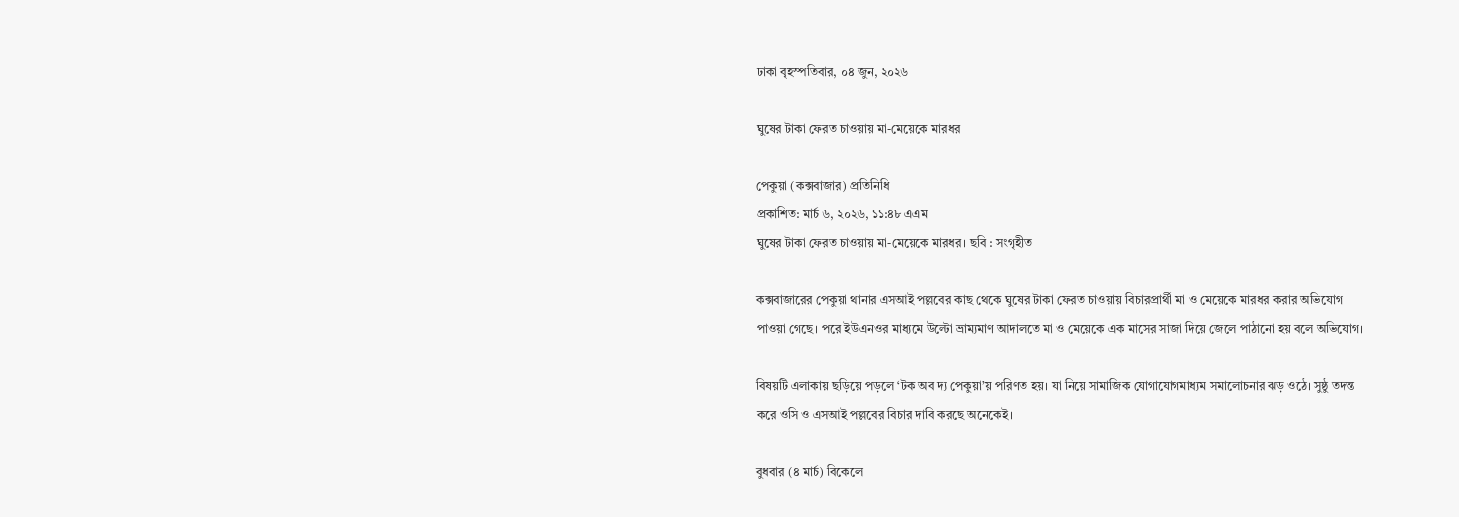ঢাকা বৃহস্পতিবার, ০৪ জুন, ২০২৬

ঘুষের টাকা ফেরত চাওয়ায় মা-মেয়েকে মারধর

পেকুয়া (কক্সবাজার) প্রতিনিধি
প্রকাশিত: মার্চ ৬, ২০২৬, ১১:৪৮ এএম
ঘুষের টাকা ফেরত চাওয়ায় মা-মেয়েকে মারধর। ছবি : সংগৃহীত

কক্সবাজারের পেকুয়া থানার এসআই পল্লবের কাছ থেকে ঘুষের টাকা ফেরত চাওয়ায় বিচারপ্রার্থী মা ও মেয়েকে মারধর করার অভিযোগ পাওয়া গেছে। পরে ইউএনওর মাধ্যমে উল্টো ভ্রাম্যমাণ আদালতে মা ও মেয়েকে এক মাসের সাজা দিয়ে জেলে পাঠানো হয় বলে অভিযোগ।

বিষয়টি এলাকায় ছড়িয়ে পড়লে ‘টক অব দ্য পেকুয়া’য় পরিণত হয়। যা নিয়ে সামাজিক যোগাযোগমাধ্যম সমালোচনার ঝড় ওঠে। সুষ্ঠু তদন্ত করে ওসি ও এসআই পল্লবের বিচার দাবি করছে অনেকেই।

বুধবার (৪ মার্চ) বিকেলে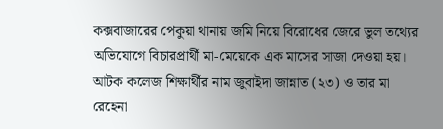কক্সবাজারের পেকুয়া থানায় জমি নিয়ে বিরোধের জেরে ভুল তথ্যের অভিযোগে বিচারপ্রার্থী মা-মেয়েকে এক মাসের সাজা দেওয়া হয়। আটক কলেজ শিক্ষার্থীর নাম জুবাইদা জান্নাত (২৩) ও তার মা রেহেনা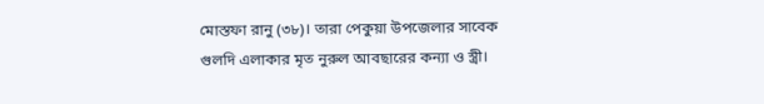মোস্তফা রানু (৩৮)। তারা পেকুয়া উপজেলার সাবেক গুলদি এলাকার মৃত নুরুল আবছারের কন্যা ও স্ত্রী।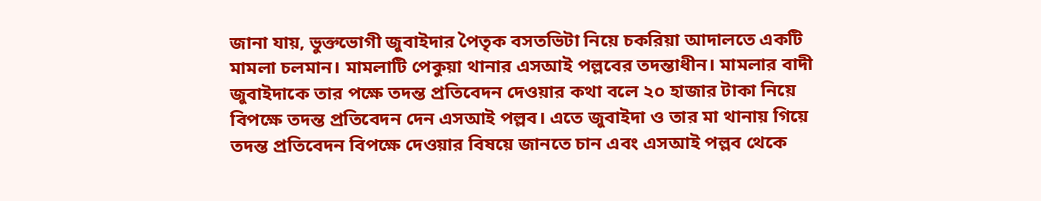জানা যায়, ভুক্তভোগী জুবাইদার পৈতৃক বসতভিটা নিয়ে চকরিয়া আদালতে একটি মামলা চলমান। মামলাটি পেকুয়া থানার এসআই পল্লবের তদন্তাধীন। মামলার বাদী জুবাইদাকে তার পক্ষে তদন্ত প্রতিবেদন দেওয়ার কথা বলে ২০ হাজার টাকা নিয়ে বিপক্ষে তদন্ত প্রতিবেদন দেন এসআই পল্লব। এতে জুবাইদা ও তার মা থানায় গিয়ে তদন্ত প্রতিবেদন বিপক্ষে দেওয়ার বিষয়ে জানতে চান এবং এসআই পল্লব থেকে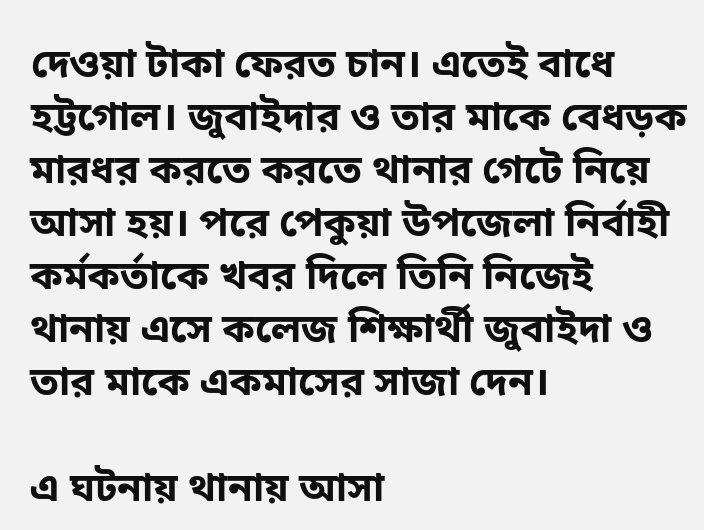দেওয়া টাকা ফেরত চান। এতেই বাধে হট্টগোল। জুবাইদার ও তার মাকে বেধড়ক মারধর করতে করতে থানার গেটে নিয়ে আসা হয়। পরে পেকুয়া উপজেলা নির্বাহী কর্মকর্তাকে খবর দিলে তিনি নিজেই থানায় এসে কলেজ শিক্ষার্থী জুবাইদা ও তার মাকে একমাসের সাজা দেন।

এ ঘটনায় থানায় আসা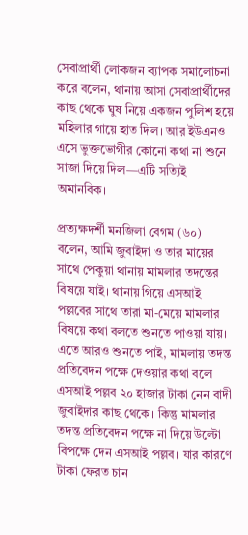সেবাপ্রার্থী লোকজন ব্যাপক সমালোচনা করে বলেন, থানায় আসা সেবাপ্রার্থীদের কাছ থেকে ঘুষ নিয়ে একজন পুলিশ হয়ে মহিলার গায়ে হাত দিল। আর ইউএনও এসে ভুক্তভোগীর কোনো কথা না শুনে সাজা দিয়ে দিল—এটি সত্যিই অমানবিক।

প্রত্যক্ষদর্শী মনজিলা বেগম (৬০) বলেন, আমি জুবাইদা ও তার মায়ের সাথে পেকুয়া থানায় মামলার তদন্তের বিষয়ে যাই। থানায় গিয়ে এসআই পল্লবের সাথে তারা মা-মেয়ে মামলার বিষয়ে কথা বলতে শুনতে পাওয়া যায়। এতে আরও শুনতে পাই, মামলায় তদন্ত প্রতিবেদন পক্ষে দেওয়ার কথা বলে এসআই পল্লব ২০ হাজার টাকা নেন বাদী জুবাইদার কাছ থেকে। কিন্তু মামলার তদন্ত প্রতিবেদন পক্ষে না দিয়ে উল্টো বিপক্ষে দেন এসআই পল্লব। যার কারণে টাকা ফেরত চান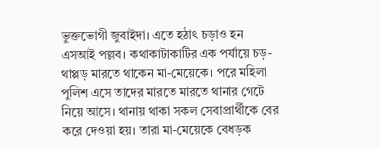ভুক্তভোগী জুবাইদা। এতে হঠাৎ চড়াও হন এসআই পল্লব। কথাকাটাকাটির এক পর্যায়ে চড়-থাপ্পড় মারতে থাকেন মা-মেয়েকে। পরে মহিলা পুলিশ এসে তাদের মারতে মারতে থানার গেটে নিয়ে আসে। থানায় থাকা সকল সেবাপ্রার্থীকে বের করে দেওয়া হয়। তারা মা-মেয়েকে বেধড়ক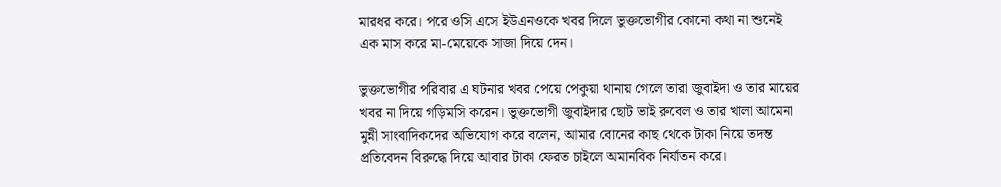মারধর করে। পরে ওসি এসে ইউএনওকে খবর দিলে ভুক্তভোগীর কোনো কথা না শুনেই এক মাস করে মা-মেয়েকে সাজা দিয়ে দেন।

ভুক্তভোগীর পরিবার এ ঘটনার খবর পেয়ে পেকুয়া থানায় গেলে তারা জুবাইদা ও তার মায়ের খবর না দিয়ে গড়িমসি করেন। ভুক্তভোগী জুবাইদার ছোট ভাই রুবেল ও তার খালা আমেনা মুন্নী সাংবাদিকদের অভিযোগ করে বলেন, আমার বোনের কাছ থেকে টাকা নিয়ে তদন্ত প্রতিবেদন বিরুদ্ধে দিয়ে আবার টাকা ফেরত চাইলে অমানবিক নির্যাতন করে।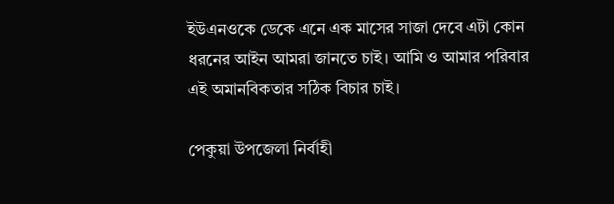ইউএনওকে ডেকে এনে এক মাসের সাজা দেবে এটা কোন ধরনের আইন আমরা জানতে চাই। আমি ও আমার পরিবার এই অমানবিকতার সঠিক বিচার চাই।

পেকুয়া উপজেলা নির্বাহী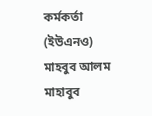কর্মকর্তা (ইউএনও) মাহবুব আলম মাহাবুব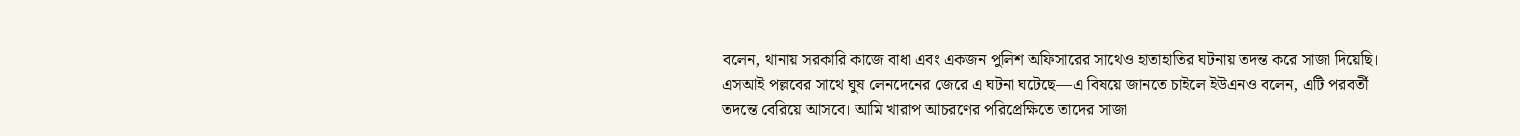বলেন, থানায় সরকারি কাজে বাধা এবং একজন পুলিশ অফিসারের সাথেও হাতাহাতির ঘটনায় তদন্ত করে সাজা দিয়েছি। এসআই পল্লবের সাথে ঘুষ লেনদেনের জেরে এ ঘটনা ঘটেছে—এ বিষয়ে জানতে চাইলে ইউএনও বলেন, এটি পরবর্তী তদন্তে বেরিয়ে আসবে। আমি খারাপ আচরণের পরিপ্রেক্ষিতে তাদের সাজা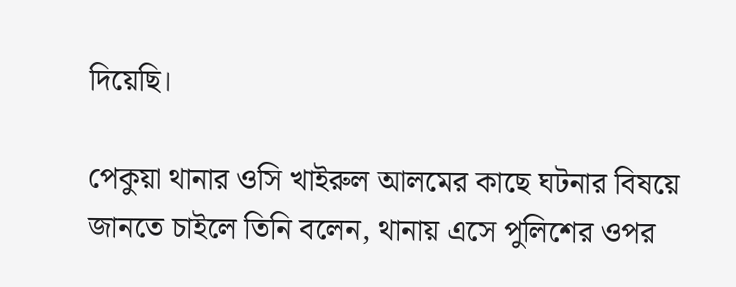দিয়েছি।

পেকুয়া থানার ওসি খাইরুল আলমের কাছে ঘটনার বিষয়ে জানতে চাইলে তিনি বলেন, থানায় এসে পুলিশের ওপর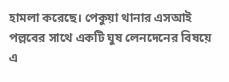হামলা করেছে। পেকুয়া থানার এসআই পল্লবের সাথে একটি ঘুষ লেনদেনের বিষয়ে এ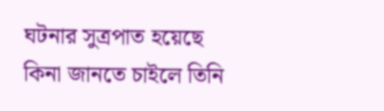ঘটনার সুত্রপাত হয়েছে কিনা জানতে চাইলে তিনি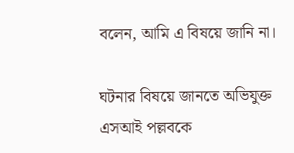বলেন, আমি এ বিষয়ে জানি না।

ঘটনার বিষয়ে জানতে অভিযুক্ত এসআই পল্লবকে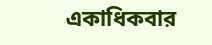একাধিকবার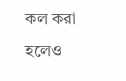কল করা হলেও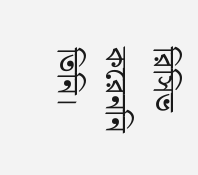রিসিভ করেননি তিনি।